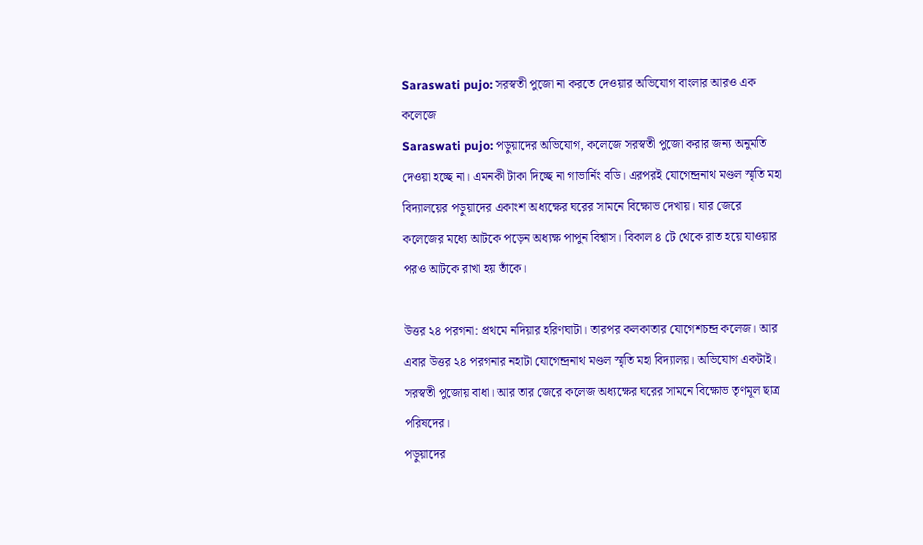Saraswati pujo: সরস্বতী পুজো না করতে দেওয়ার অভিযোগ বাংলার আরও এক কলেজে
Saraswati pujo: পড়ুয়াদের অভিযোগ, কলেজে সরস্বতী পুজো করার জন্য অনুমতি দেওয়া হচ্ছে না। এমনকী টাকা দিচ্ছে না গাভার্নিং বডি। এরপরই যোগেন্দ্রনাথ মণ্ডল স্মৃতি মহা বিদ্যালয়ের পড়ুয়াদের একাংশ অধ্যক্ষের ঘরের সামনে বিক্ষোভ দেখায়। যার জেরে কলেজের মধ্যে আটকে পড়েন অধ্যক্ষ পাপুন বিশ্বাস। বিকাল ৪ টে থেকে রাত হয়ে যাওয়ার পরও আটকে রাখা হয় তাঁকে।

উত্তর ২৪ পরগনা: প্রথমে নদিয়ার হরিণঘাটা। তারপর কলকাতার যোগেশচন্দ্র কলেজ। আর এবার উত্তর ২৪ পরগনার নহাটা যোগেন্দ্রনাথ মণ্ডল স্মৃতি মহা বিদ্যালয়। অভিযোগ একটাই। সরস্বতী পুজোয় বাধা। আর তার জেরে কলেজ অধ্যক্ষের ঘরের সামনে বিক্ষোভ তৃণমূল ছাত্র পরিষদের।
পড়ুয়াদের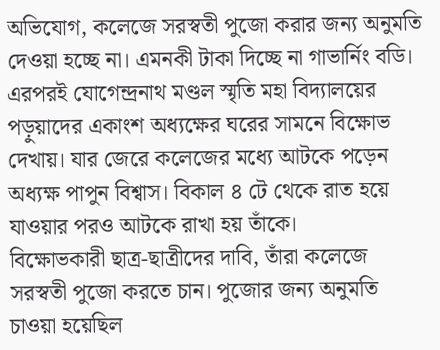অভিযোগ, কলেজে সরস্বতী পুজো করার জন্য অনুমতি দেওয়া হচ্ছে না। এমনকী টাকা দিচ্ছে না গাভার্নিং বডি। এরপরই যোগেন্দ্রনাথ মণ্ডল স্মৃতি মহা বিদ্যালয়ের পড়ুয়াদের একাংশ অধ্যক্ষের ঘরের সামনে বিক্ষোভ দেখায়। যার জেরে কলেজের মধ্যে আটকে পড়েন অধ্যক্ষ পাপুন বিশ্বাস। বিকাল ৪ টে থেকে রাত হয়ে যাওয়ার পরও আটকে রাখা হয় তাঁকে।
বিক্ষোভকারী ছাত্র-ছাত্রীদের দাবি, তাঁরা কলেজে সরস্বতী পুজো করতে চান। পুজোর জন্য অনুমতি চাওয়া হয়েছিল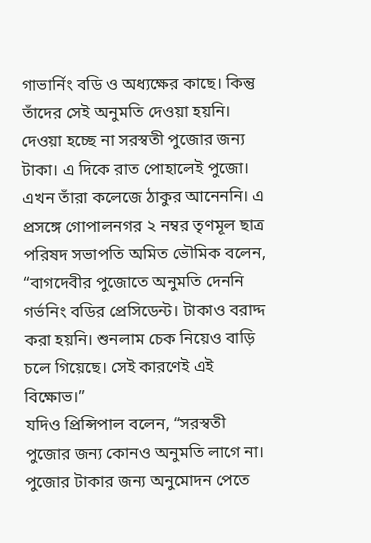গাভার্নিং বডি ও অধ্যক্ষের কাছে। কিন্তু তাঁদের সেই অনুমতি দেওয়া হয়নি। দেওয়া হচ্ছে না সরস্বতী পুজোর জন্য টাকা। এ দিকে রাত পোহালেই পুজো। এখন তাঁরা কলেজে ঠাকুর আনেননি। এ প্রসঙ্গে গোপালনগর ২ নম্বর তৃণমূল ছাত্র পরিষদ সভাপতি অমিত ভৌমিক বলেন, “বাগদেবীর পুজোতে অনুমতি দেননি গর্ভনিং বডির প্রেসিডেন্ট। টাকাও বরাদ্দ করা হয়নি। শুনলাম চেক নিয়েও বাড়ি চলে গিয়েছে। সেই কারণেই এই বিক্ষোভ।”
যদিও প্রিন্সিপাল বলেন, “সরস্বতী পুজোর জন্য কোনও অনুমতি লাগে না। পুজোর টাকার জন্য অনুমোদন পেতে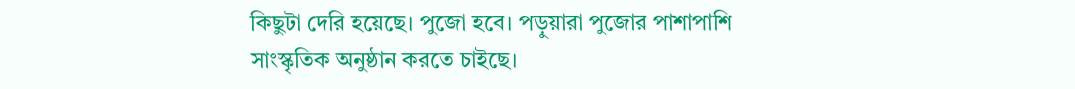কিছুটা দেরি হয়েছে। পুজো হবে। পড়ুয়ারা পুজোর পাশাপাশি সাংস্কৃতিক অনুষ্ঠান করতে চাইছে।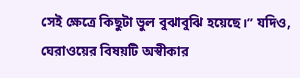সেই ক্ষেত্রে কিছুটা ভুল বুঝাবুঝি হয়েছে।” যদিও, ঘেরাওয়ের বিষয়টি অস্বীকার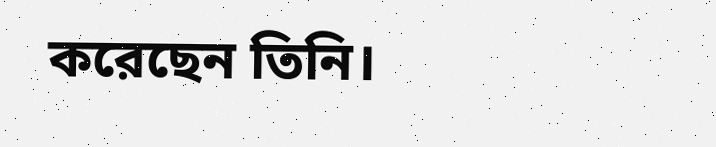করেছেন তিনি।